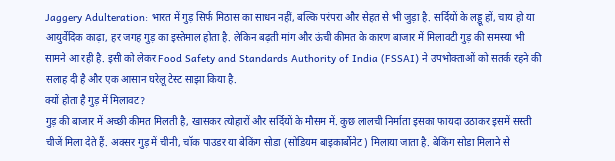Jaggery Adulteration: भारत में गुड़ सिर्फ मिठास का साधन नहीं, बल्कि परंपरा और सेहत से भी जुड़ा है. सर्दियों के लड्डू हों, चाय हो या आयुर्वेदिक काढ़ा, हर जगह गुड़ का इस्तेमाल होता है. लेकिन बढ़ती मांग और ऊंची कीमत के कारण बाजार में मिलावटी गुड़ की समस्या भी सामने आ रही है. इसी को लेकर Food Safety and Standards Authority of India (FSSAI) ने उपभोक्ताओं को सतर्क रहने की सलाह दी है और एक आसान घरेलू टेस्ट साझा किया है.
क्यों होता है गुड़ में मिलावट?
गुड़ की बाजार में अच्छी कीमत मिलती है, खासकर त्योहारों और सर्दियों के मौसम में. कुछ लालची निर्माता इसका फायदा उठाकर इसमें सस्ती चीजें मिला देते हैं. अक्सर गुड़ में चीनी, चॉक पाउडर या बेकिंग सोडा (सोडियम बाइकार्बोनेट) मिलाया जाता है. बेकिंग सोडा मिलाने से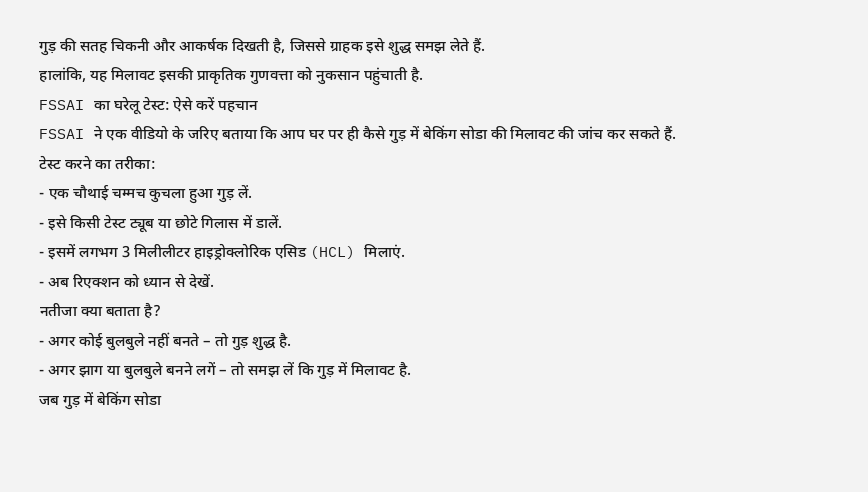गुड़ की सतह चिकनी और आकर्षक दिखती है, जिससे ग्राहक इसे शुद्ध समझ लेते हैं.
हालांकि, यह मिलावट इसकी प्राकृतिक गुणवत्ता को नुकसान पहुंचाती है.
FSSAI का घरेलू टेस्ट: ऐसे करें पहचान
FSSAI ने एक वीडियो के जरिए बताया कि आप घर पर ही कैसे गुड़ में बेकिंग सोडा की मिलावट की जांच कर सकते हैं.
टेस्ट करने का तरीका:
- एक चौथाई चम्मच कुचला हुआ गुड़ लें.
- इसे किसी टेस्ट ट्यूब या छोटे गिलास में डालें.
- इसमें लगभग 3 मिलीलीटर हाइड्रोक्लोरिक एसिड (HCL) मिलाएं.
- अब रिएक्शन को ध्यान से देखें.
नतीजा क्या बताता है?
- अगर कोई बुलबुले नहीं बनते – तो गुड़ शुद्ध है.
- अगर झाग या बुलबुले बनने लगें – तो समझ लें कि गुड़ में मिलावट है.
जब गुड़ में बेकिंग सोडा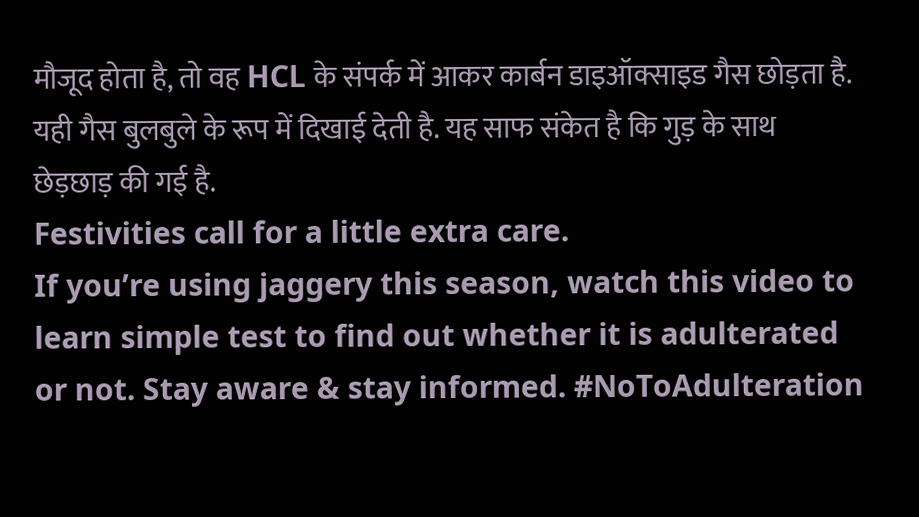मौजूद होता है, तो वह HCL के संपर्क में आकर कार्बन डाइऑक्साइड गैस छोड़ता है. यही गैस बुलबुले के रूप में दिखाई देती है. यह साफ संकेत है कि गुड़ के साथ छेड़छाड़ की गई है.
Festivities call for a little extra care.
If you’re using jaggery this season, watch this video to learn simple test to find out whether it is adulterated or not. Stay aware & stay informed. #NoToAdulteration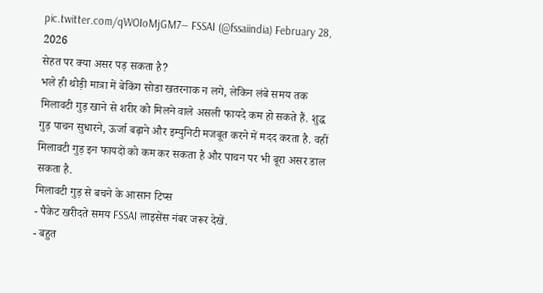pic.twitter.com/qWOIoMjGM7— FSSAI (@fssaiindia) February 28, 2026
सेहत पर क्या असर पड़ सकता है?
भले ही थोड़ी मात्रा में बेकिंग सोडा खतरनाक न लगे, लेकिन लंबे समय तक मिलावटी गुड़ खाने से शरीर को मिलने वाले असली फायदे कम हो सकते हैं. शुद्ध गुड़ पाचन सुधारने, ऊर्जा बढ़ाने और इम्युनिटी मजबूत करने में मदद करता है. वहीं मिलावटी गुड़ इन फायदों को कम कर सकता है और पाचन पर भी बूरा असर डाल सकता है.
मिलावटी गुड़ से बचने के आसान टिप्स
- पैकेट खरीदते समय FSSAI लाइसेंस नंबर जरूर देखें.
- बहुत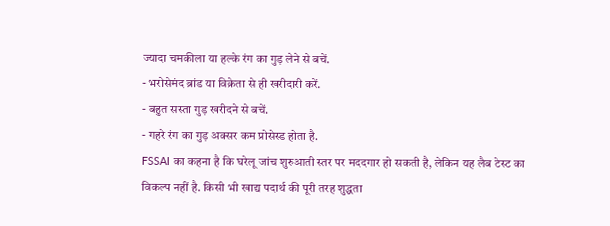ज्यादा चमकीला या हल्के रंग का गुड़ लेने से बचें.
- भरोसेमंद ब्रांड या विक्रेता से ही खरीदारी करें.
- बहुत सस्ता गुड़ खरीदने से बचें.
- गहरे रंग का गुड़ अक्सर कम प्रोसेस्ड होता है.
FSSAI का कहना है कि घरेलू जांच शुरुआती स्तर पर मददगार हो सकती है, लेकिन यह लैब टेस्ट का विकल्प नहीं है. किसी भी खाद्य पदार्थ की पूरी तरह शुद्धता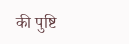की पुष्टि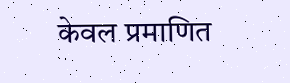केवल प्रमाणित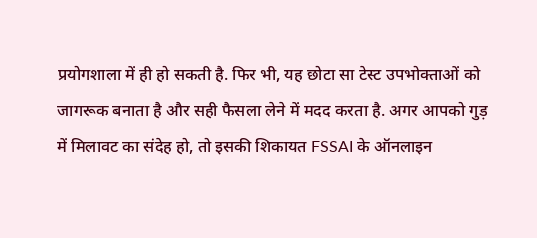प्रयोगशाला में ही हो सकती है. फिर भी, यह छोटा सा टेस्ट उपभोक्ताओं को जागरूक बनाता है और सही फैसला लेने में मदद करता है. अगर आपको गुड़ में मिलावट का संदेह हो, तो इसकी शिकायत FSSAI के ऑनलाइन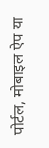पोर्टल, मोबाइल ऐप या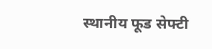स्थानीय फूड सेफ्टी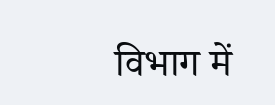विभाग में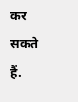कर सकते हैं.